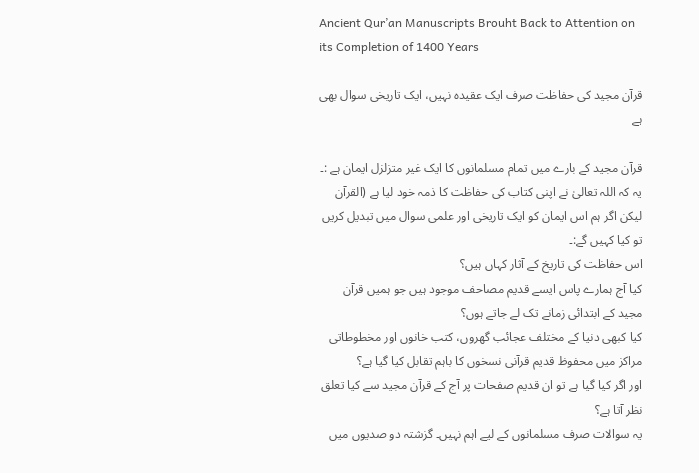Ancient Qur’an Manuscripts Brouht Back to Attention on its Completion of 1400 Years

قرآن مجید کی حفاظت صرف ایک عقیدہ نہیں، ایک تاریخی سوال بھی ہے

قرآن مجید کے بارے میں تمام مسلمانوں کا ایک غیر متزلزل ایمان ہے :۔
یہ کہ اللہ تعالیٰ نے اپنی کتاب کی حفاظت کا ذمہ خود لیا ہے (القرآن
لیکن اگر ہم اس ایمان کو ایک تاریخی اور علمی سوال میں تبدیل کریں تو کیا کہیں گے:۔
اس حفاظت کی تاریخ کے آثار کہاں ہیں؟
کیا آج ہمارے پاس ایسے قدیم مصاحف موجود ہیں جو ہمیں قرآن مجید کے ابتدائی زمانے تک لے جاتے ہوں؟
کیا کبھی دنیا کے مختلف عجائب گھروں، کتب خانوں اور مخطوطاتی مراکز میں محفوظ قدیم قرآنی نسخوں کا باہم تقابل کیا گیا ہے؟
اور اگر کیا گیا ہے تو ان قدیم صفحات پر آج کے قرآن مجید سے کیا تعلق نظر آتا ہے؟
یہ سوالات صرف مسلمانوں کے لیے اہم نہیں۔ گزشتہ دو صدیوں میں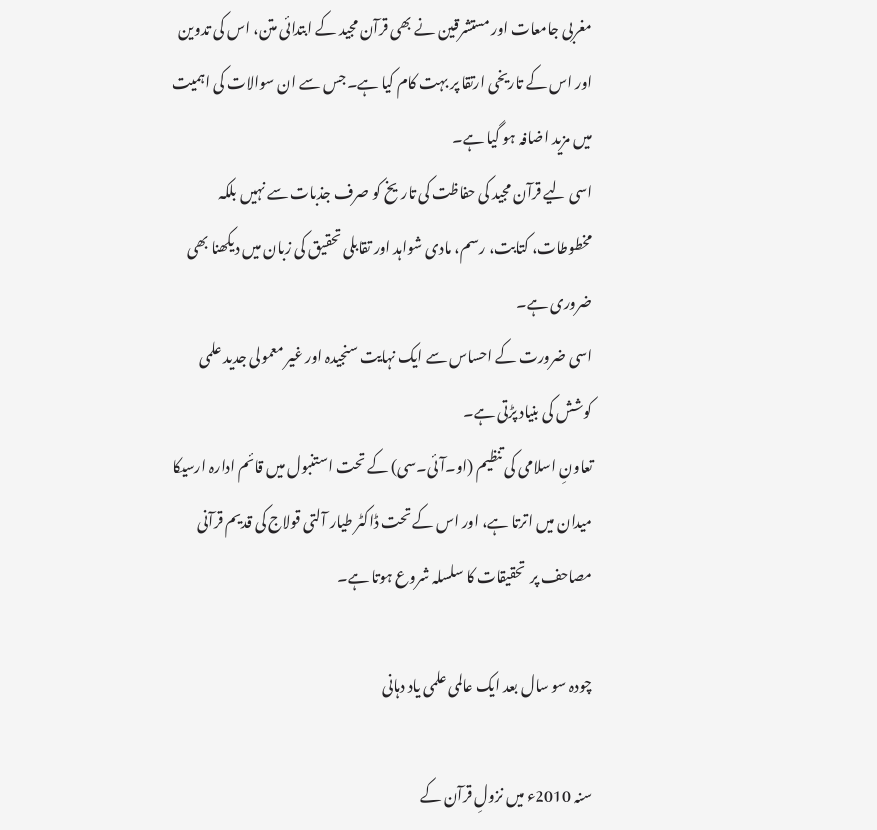مغربی جامعات اور مستشرقین نے بھی قرآن مجید کے ابتدائی متن، اس کی تدوین اور اس کے تاریخی ارتقا پر بہت کام کیا ہے۔جس سے ان سوالات کی اہمیت میں مزید اضافہ ہو گیا ہے۔
اسی لیے قرآن مجید کی حفاظت کی تاریخ کو صرف جذبات سے نہیں بلکہ مخطوطات، کتابت، رسم، مادی شواہد اور تقابلی تحقیق کی زبان میں دیکھنا بھی ضروری ہے۔
اسی ضرورت کے احساس سے ایک نہایت سنجیدہ اور غیر معمولی جدید علمی کوشش کی بنیاد پڑتی ہے۔
تعاونِ اسلامی کی تنظیم (او۔آئی۔سی) کے تحت استنبول میں قائم ادارہ ارسیکا میدان میں اترتا ہے، اور اس کے تحت ڈاکٹر طیار آلتی قولاج کی قدیم قرآنی مصاحف پر  تحقیقات کا سلسلہ شروع ہوتا ہے۔

چودہ سو سال بعد ایک عالمی علمی یاد دہانی

سنہ 2010ء میں نزولِ قرآن کے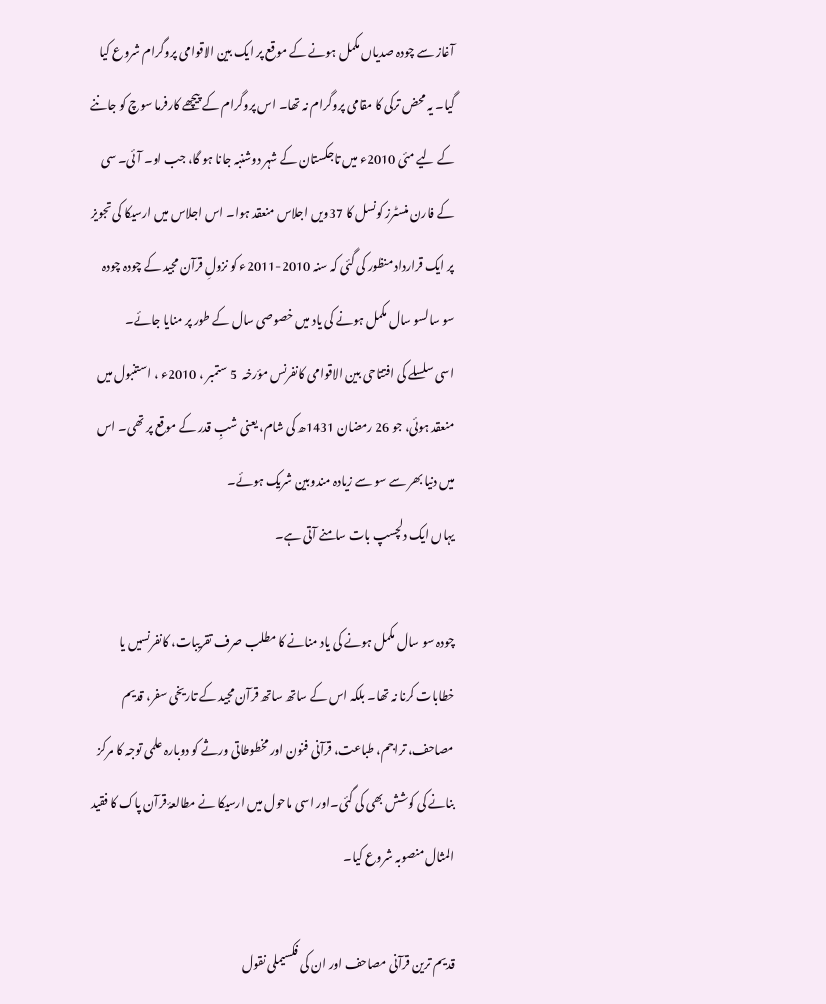آغاز سے چودہ صدیاں مکمل ہونے کے موقع پر ایک بین الاقوامی پروگرام شروع کیا گیا۔ یہ محض ترکی کا مقامی پروگرام نہ تھا۔ اس پروگرام کے پیچھے کارفرما سوچ کو جاننے کے لیے مئی 2010ء میں تاجکستان کے شہر دوشنبہ جانا ہو گا، جب او۔ آئی۔ سی کے فارن منسٹرز کونسل کا 37ویں اجلاس منعقد ہوا۔ اس اجلاس میں ارسیکا کی تجویز پر ایک قرارداد منظور کی گئی کہ سنہ 2010-2011ء کو نزولِ قرآن مجید کے چودہ چودہ سو سالسو سال مکمل ہونے کی یاد میں خصوصی سال کے طور پر منایا جائے۔
اسی سلسلے کی افتتاحی بین الاقوامی کانفرنس مؤرخہ  5 ستمبر ، 2010ء ، استنبول میں منعقد ہوئی، جو 26 رمضان 1431ھ کی شام، یعنی شبِ قدر کے موقع پر تھی۔ اس میں دنیا بھر سے سو سے زیادہ مندوبین شریک ہوئے۔
یہاں ایک دلچسپ بات سامنے آتی ہے۔

چودہ سو سال مکمل ہونے کی یاد منانے کا مطلب صرف تقریبات، کانفرنسیں یا خطابات کرنا نہ تھا۔ بلکہ اس کے ساتھ ساتھ قرآن مجید کے تاریخی سفر، قدیم مصاحف، تراجم، طباعت، قرآنی فنون اور مخطوطاتی ورثے کو دوبارہ علمی توجہ کا مرکز بنانے کی کوشش بھی کی گئی۔اور اسی ماحول میں ارسیکا نے مطالعۂ قرآن پاک کا فقید المثال منصوبہ شروع کیا۔

قدیم ترین قرآنی مصاحف اور ان کی فکسیملی نقول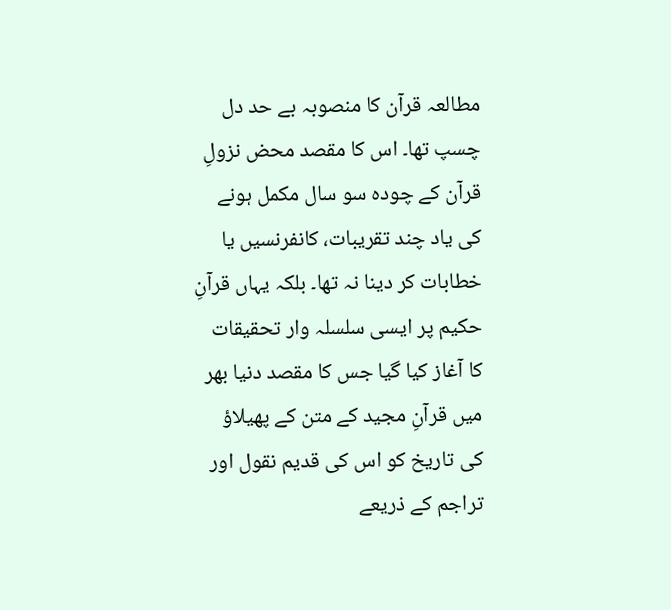مطالعہ قرآن کا منصوبہ بے حد دل چسپ تھا۔ اس کا مقصد محض نزولِ قرآن کے چودہ سو سال مکمل ہونے کی یاد چند تقریبات، کانفرنسیں یا خطابات کر دینا نہ تھا۔ بلکہ یہاں قرآنِ حکیم پر ایسی سلسلہ وار تحقیقات کا آغاز کیا گیا جس کا مقصد دنیا بھر میں قرآنِ مجید کے متن کے پھیلاؤ کی تاریخ کو اس کی قدیم نقول اور تراجم کے ذریعے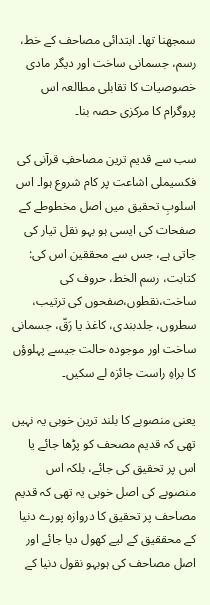سمجھنا تھا۔ ابتدائی مصاحف کے خط، رسم، جسمانی ساخت اور دیگر مادی خصوصیات کا تقابلی مطالعہ اس پروگرام کا مرکزی حصہ بنا۔

سب سے قدیم ترین مصاحفِ قرآنی کی فکسیملی اشاعت پر کام شروع ہوا۔ اس اسلوبِ تحقیق میں اصل مخطوطے کے صفحات کی ایسی ہو بہو نقل تیار کی جاتی ہے، جس سے محققین اس کی: کتابت، رسم الخط، حروف کی ساخت،نقطوں،صفحوں کی ترتیب، سطروں، جلدبندی، کاغذ یا رَقّ، جسمانی ساخت اور موجودہ حالت جیسے پہلوؤں کا براہِ راست جائزہ لے سکیں۔

یعنی منصوبے کا بلند ترین خوبی یہ نہیں تھی کہ قدیم مصحف کو پڑھا جائے یا اس پر تحقیق کی جائے، بلکہ اس منصوبے کی اصل خوبی یہ تھی کہ قدیم مصاحف پر تحقیق کا دروازہ پورے دنیا کے محققیق کے لیے کھول دیا جائے اور اصل مصاحف کی ہوبہو نقول دنیا کے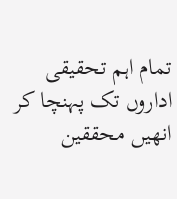تمام اہم تحقیقی اداروں تک پہنچا کر انھیں محققین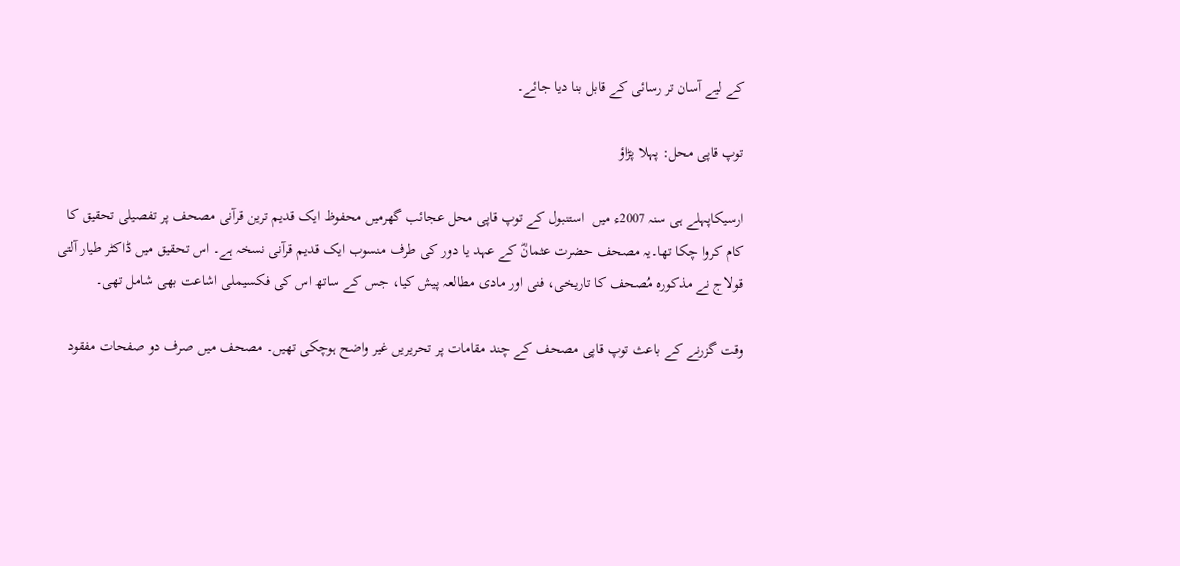کے لیے آسان تر رسائی کے قابل بنا دیا جائے۔

توپ قاپی محل: پہلا پڑاؤ

ارسیکاپہلے ہی سنہ 2007ء میں  استنبول کے توپ قاپی محل عجائب گھرمیں محفوظ ایک قدیم ترین قرآنی مصحف پر تفصیلی تحقیق کا کام کروا چکا تھا۔یہ مصحف حضرت عثمانؓ کے عہد یا دور کی طرف منسوب ایک قدیم قرآنی نسخہ ہے۔ اس تحقیق میں ڈاکٹر طیار آلتی قولاج نے مذکورہ مُصحف کا تاریخی، فنی اور مادی مطالعہ پیش کیا، جس کے ساتھ اس کی فکسیملی اشاعت بھی شامل تھی۔

وقت گزرنے کے باعث توپ قاپی مصحف کے چند مقامات پر تحریریں غیر واضح ہوچکی تھیں۔ مصحف میں صرف دو صفحات مفقود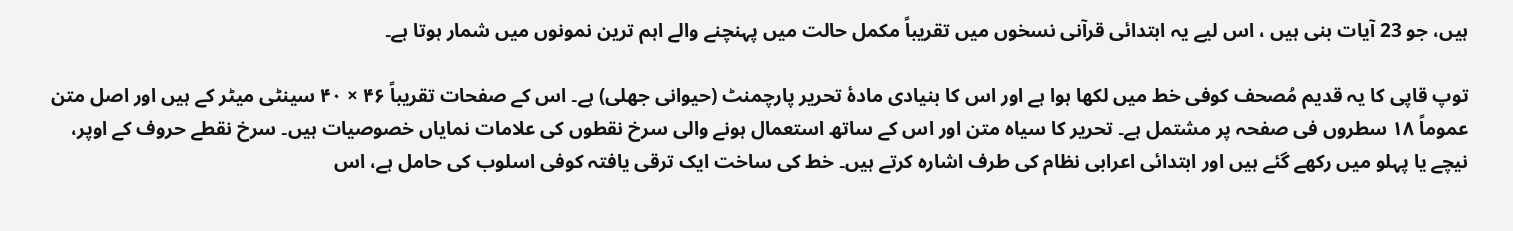ہیں، جو 23 آیات بنی ہیں ، اس لیے یہ ابتدائی قرآنی نسخوں میں تقریباً مکمل حالت میں پہنچنے والے اہم ترین نمونوں میں شمار ہوتا ہے۔

توپ قاپی کا یہ قدیم مُصحف کوفی خط میں لکھا ہوا ہے اور اس کا بنیادی مادۂ تحریر پارچمنٹ (حیوانی جھلی) ہے۔ اس کے صفحات تقریباً ۴۶ × ۴۰ سینٹی میٹر کے ہیں اور اصل متن عموماً ۱۸ سطروں فی صفحہ پر مشتمل ہے۔ تحریر کا سیاہ متن اور اس کے ساتھ استعمال ہونے والی سرخ نقطوں کی علامات نمایاں خصوصیات ہیں۔ سرخ نقطے حروف کے اوپر، نیچے یا پہلو میں رکھے گئے ہیں اور ابتدائی اعرابی نظام کی طرف اشارہ کرتے ہیں۔ خط کی ساخت ایک ترقی یافتہ کوفی اسلوب کی حامل ہے، اس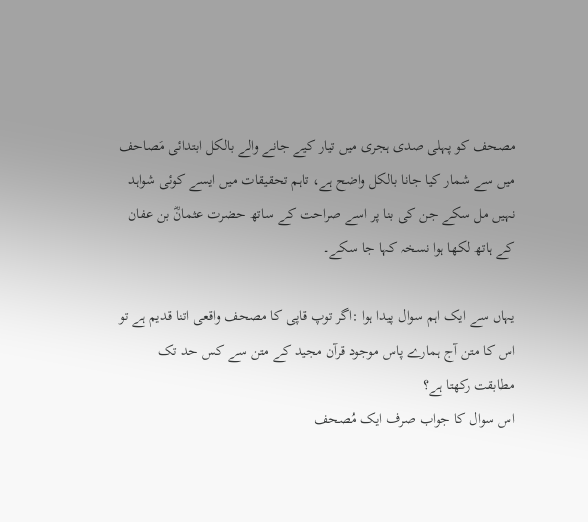مصحف کو پہلی صدی ہجری میں تیار کیے جانے والے بالکل ابتدائی مَصاحف میں سے شمار کیا جانا بالکل واضح ہے، تاہم تحقیقات میں ایسے کوئی شواہد نہیں مل سکے جن کی بنا پر اسے صراحت کے ساتھ حضرت عثمانؓ بن عفان کے ہاتھ لکھا ہوا نسخہ کہا جا سکے۔

یہاں سے ایک اہم سوال پیدا ہوا :اگر توپ قاپی کا مصحف واقعی اتنا قدیم ہے تو اس کا متن آج ہمارے پاس موجود قرآن مجید کے متن سے کس حد تک مطابقت رکھتا ہے؟
اس سوال کا جواب صرف ایک مُصحف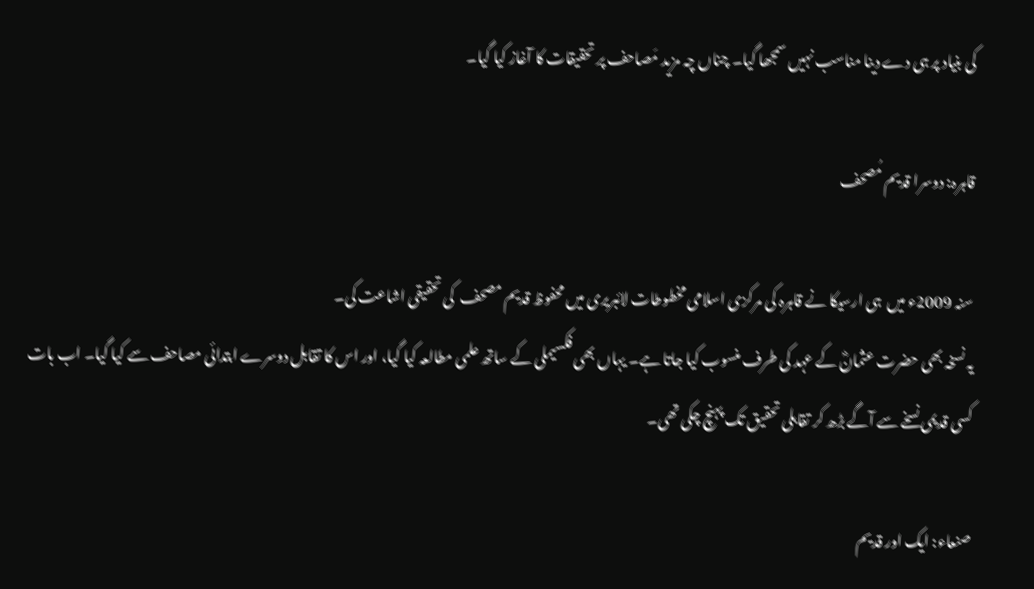کی بنیاد پر ہی دے دینا مناسب نہیں سمجھا گیا۔ چناں چہ مزید مَصاحف پر تحقیقات کا آغاز کیا گیا۔

قاہرہ: دوسرا قدیم مُصحف

سنہ 2009ء میں  ہی ارسیکا نے قاہرہ کی مرکزی اسلامی مخطوطات لائبریری میں محفوظ قدیم مصحف  کی تحقیقی اشاعت کی۔
یہ نسخہ بھی حضرت عثمانؓ کے عہد کی طرف منسوب کیا جاتا ہے۔ یہاں بھی فکسیملی کے ساتھ علمی مطالعہ کیا گیا، اور اس کا تقابل دوسرے ابتدائی مصاحف سے کیا گیا۔ اب بات کسی قدیمی نسخے سے آگے بڑھ کر تقابلی تحقیق تک پہنچ چکی تھی۔

صنعاء: ایک اور قدیم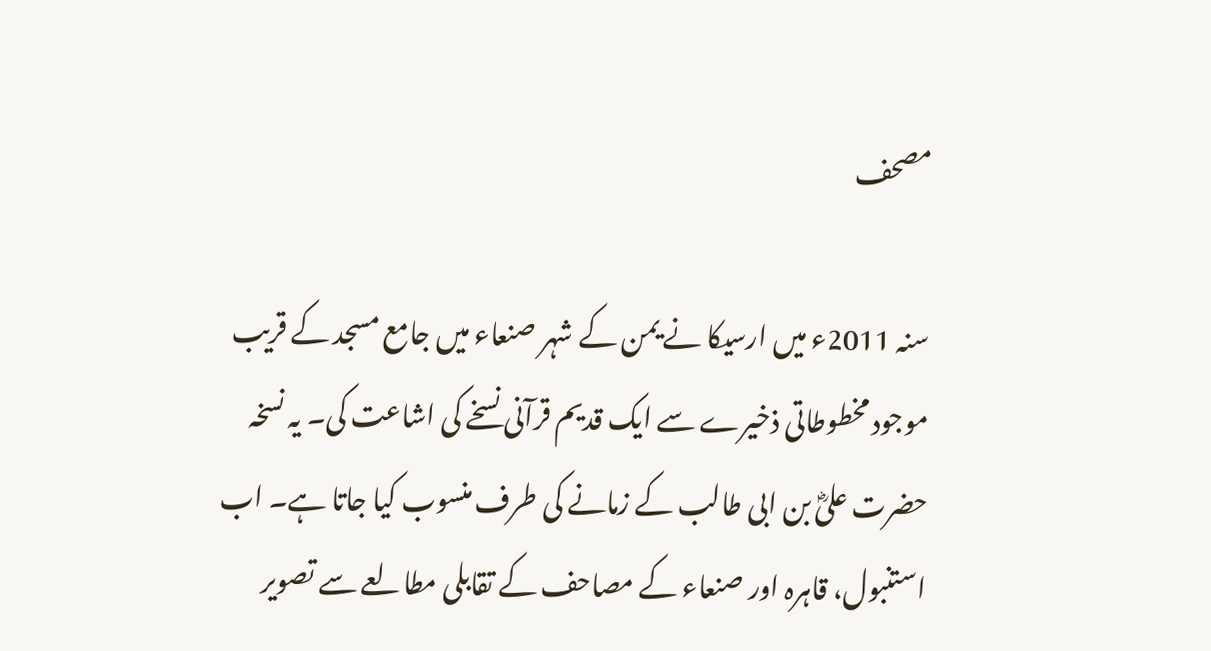مصحف

سنہ 2011ء میں ارسیکا نے یمن کے شہر صنعاء میں جامع مسجد کے قریب موجود مخطوطاتی ذخیرے سے ایک قدیم قرآنی نسخے کی اشاعت کی۔ یہ نسخہ حضرت علیؓ بن ابی طالب کے زمانے کی طرف منسوب کیا جاتا ہے۔ اب استنبول، قاہرہ اور صنعاء کے مصاحف کے تقابلی مطالعے سے تصویر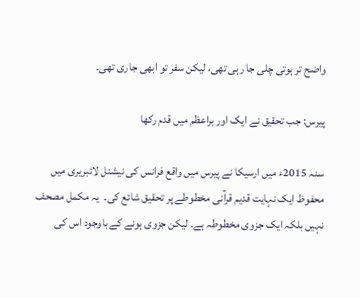واضح تر ہوتی چلی جا رہی تھی، لیکن سفر تو ابھی جاری تھی۔

پیرس: جب تحقیق نے ایک اور براعظم میں قدم رکھا

سنہ 2015ء میں ارسیکا نے پیرس میں واقع فرانس کی نیشنل لائبریری میں محفوظ ایک نہایت قدیم قرآنی مخطوطے پر تحقیق شائع کی۔  یہ مکمل مصحف نہیں بلکہ ایک جزوی مخطوطہ ہے۔ لیکن جزوی ہونے کے باوجود اس کی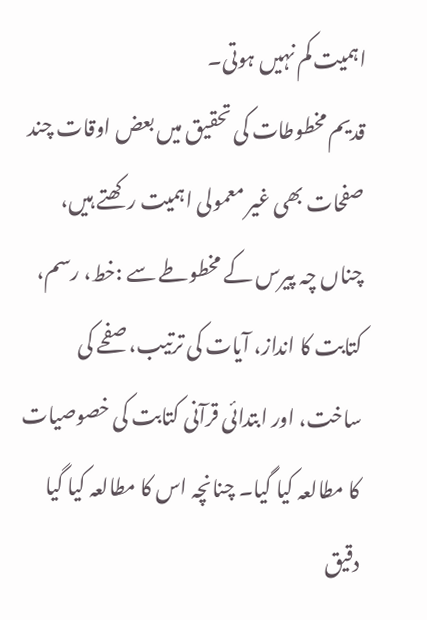اہمیت کم نہیں ہوتی۔
قدیم مخطوطات کی تحقیق میں بعض اوقات چند صفحات بھی غیر معمولی اہمیت رکھتے ہیں، چناں چہ پیرس کے مخطوطے سے :خط، رسم، کتابت کا انداز، آیات کی ترتیب، صفحے کی ساخت، اور ابتدائی قرآنی کتابت کی خصوصیات کا مطالعہ کیا گیا۔ چنانچہ اس کا مطالعہ کیا گیا دقیق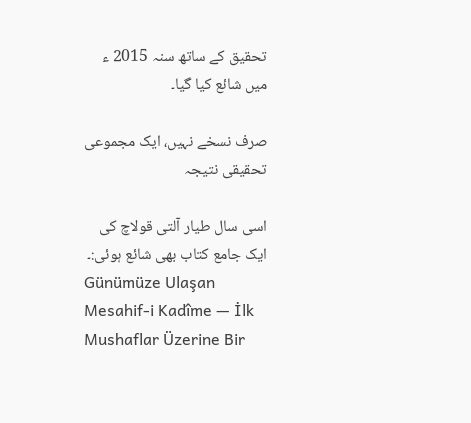تحقیق کے ساتھ سنہ 2015 ء میں شائع کیا گیا۔

صرف نسخے نہیں، ایک مجموعی تحقیقی نتیجہ

اسی سال طیار آلتی قولاچ کی ایک جامع کتاب بھی شائع ہوئی:۔
Günümüze Ulaşan Mesahif-i Kadîme — İlk Mushaflar Üzerine Bir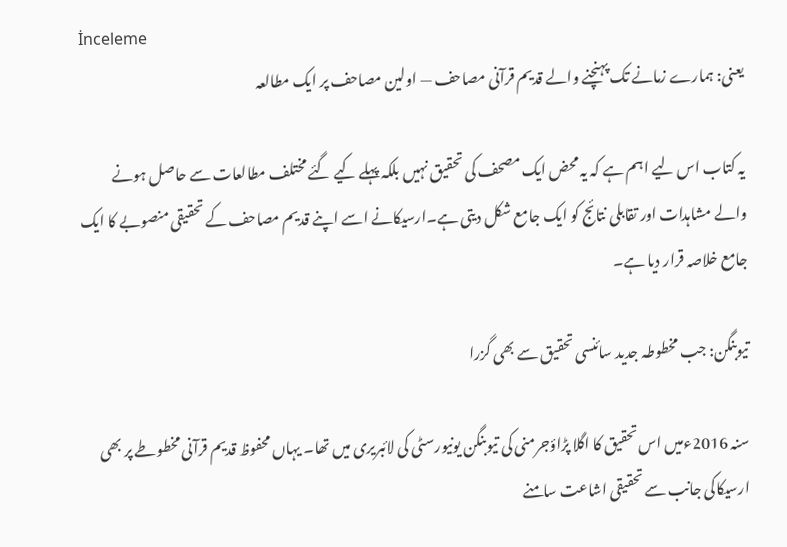İnceleme
یعنی: ہمارے زمانے تک پہنچنے والے قدیم قرآنی مصاحف — اولین مصاحف پر ایک مطالعہ

یہ کتاب اس لیے اہم ہے کہ یہ محض ایک مصحف کی تحقیق نہیں بلکہ پہلے کیے گئے مختلف مطالعات سے حاصل ہونے والے مشاہدات اور تقابلی نتائج کو ایک جامع شکل دیتی ہے۔ارسیکانے اسے اپنے قدیم مصاحف کے تحقیقی منصوبے کا ایک جامع خلاصہ قرار دیا ہے۔

تیوبنگن: جب مخطوطہ جدید سائنسی تحقیق سے بھی گزرا

سنہ 2016ءمیں اس تحقیق کا اگلا پڑاؤجرمنی کی تیوبنگن یونیورسٹی کی لائبریری میں تھا۔ یہاں محفوظ قدیم قرآنی مخطوطے پر بھی ارسیکاکی جانب سے تحقیقی اشاعت سامنے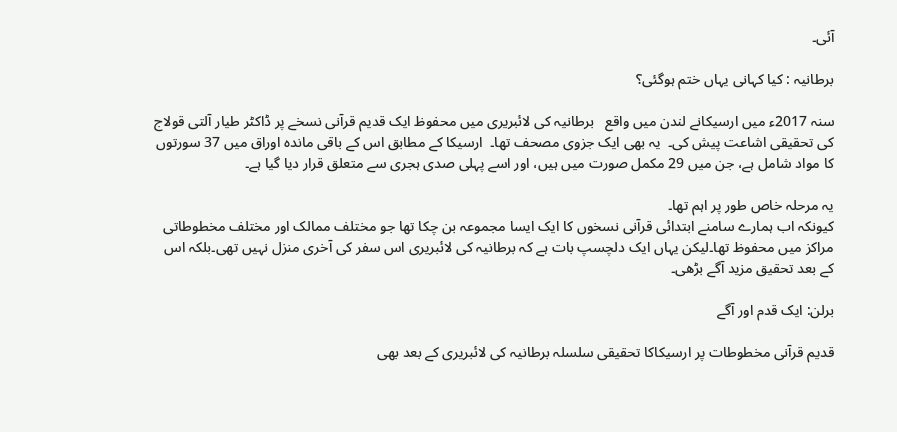آئی۔

برطانیہ : کیا کہانی یہاں ختم ہوگئی؟

سنہ 2017ء میں ارسیکانے لندن میں واقع   برطانیہ کی لائبریری میں محفوظ ایک قدیم قرآنی نسخے پر ڈاکٹر طیار آلتی قولاج  کی تحقیقی اشاعت پیش کی۔  یہ بھی ایک جزوی مصحف تھا۔  ارسیکا کے مطابق اس کے باقی ماندہ اوراق میں 37 سورتوں کا مواد شامل ہے، جن میں 29 مکمل صورت میں ہیں، اور اسے پہلی صدی ہجری سے متعلق قرار دیا گیا ہے۔

یہ مرحلہ خاص طور پر اہم تھا۔
کیونکہ اب ہمارے سامنے ابتدائی قرآنی نسخوں کا ایک ایسا مجموعہ بن چکا تھا جو مختلف ممالک اور مختلف مخطوطاتی مراکز میں محفوظ تھا۔لیکن یہاں ایک دلچسپ بات ہے کہ برطانیہ کی لائبریری اس سفر کی آخری منزل نہیں تھی۔بلکہ اس کے بعد تحقیق مزید آگے بڑھی۔

برلن: ایک قدم اور آگے

قدیم قرآنی مخطوطات پر ارسیکاکا تحقیقی سلسلہ برطانیہ کی لائبریری کے بعد بھی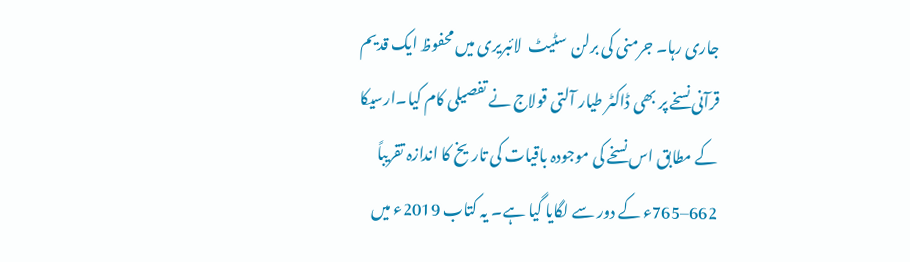جاری رہا۔ جرمنی کی برلن  سٹیٹ  لائبریری میں محفوظ ایک قدیم قرآنی نسخے پر بھی ڈاکٹر طیار آلتی قولاج نے تفصیلی کام کیا۔ارسیکا کے مطابق اس نسخے کی موجودہ باقیات کی تاریخ کا اندازہ تقریباً 662–765ء کے دور سے لگایا گیا ہے۔ یہ کتاب 2019ء میں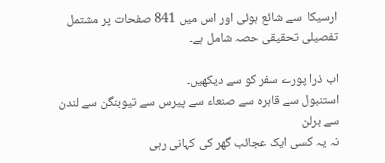ارسیکا  سے شائع ہوئی اور اس میں 841 صفحات پر مشتمل تفصیلی تحقیقی حصہ شامل ہے۔

اب ذرا پورے سفر کو سے دیکھیں۔
استنبول سے قاہرہ سے صنعاء سے پیرس سے تیوبنگن سے لندن سے برلن
نہ یہ کسی ایک عجائب گھر کی کہانی رہی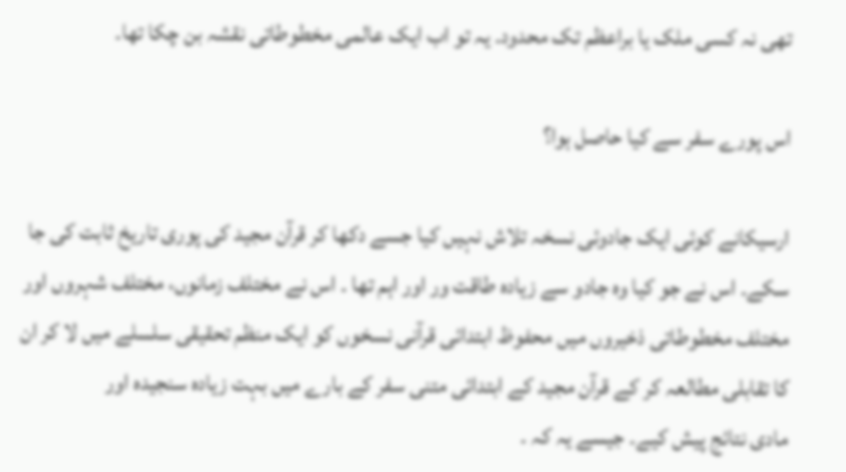تھی نہ کسی ملک یا براعظم تک محدود۔ یہ تو اب ایک عالمی مخطوطاتی نقشہ بن چکا تھا۔

اس پورے سفر سے کیا حاصل ہوا؟

ارسیکانے کوئی ایک جادوئی نسخہ تلاش نہیں کیا جسے دکھا کر قرآن مجید کی پوری تاریخ ثابت کی جا سکے۔ اس نے جو کیا وہ جادو سے زیادہ طاقت ور اور اہم تھا ۔ اس نے مختلف زمانوں، مختلف شہروں اور مختلف مخطوطاتی ذخیروں میں محفوظ ابتدائی قرآنی نسخوں کو ایک منظم تحقیقی سلسلے میں لا کر ان کا تقابلی مطالعہ کر کے قرآن مجید کے ابتدائی متنی سفر کے بارے میں بہت زیادہ سنجیدہ اور
مادی نتائج پیش کیے۔ جیسے یہ کہ ۔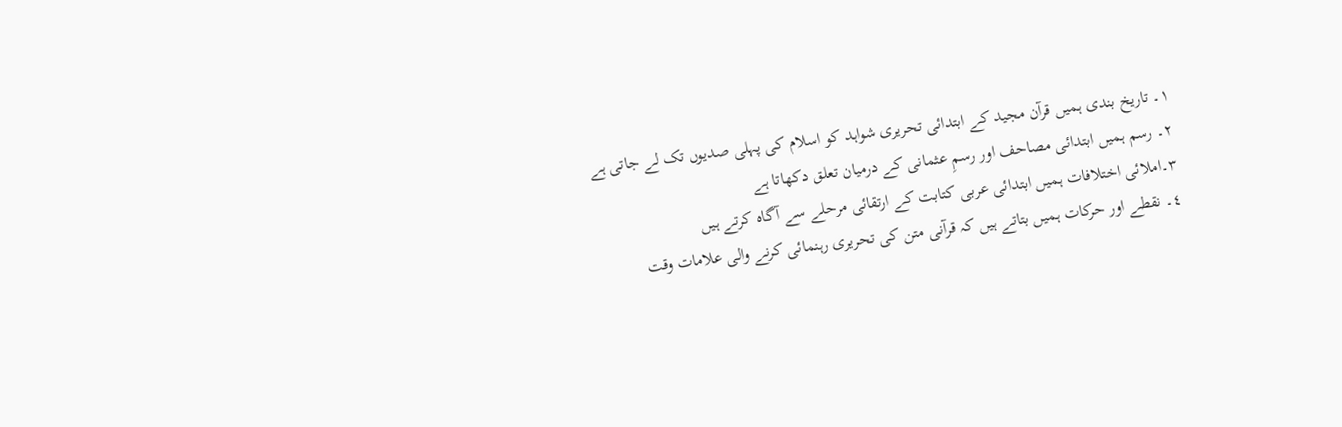١۔ تاریخ بندی ہمیں قرآن مجید کے ابتدائی تحریری شواہد کو اسلام کی پہلی صدیوں تک لے جاتی ہے
٢۔ رسم ہمیں ابتدائی مصاحف اور رسمِ عثمانی کے درمیان تعلق دکھاتا ہے
٣۔املائی اختلافات ہمیں ابتدائی عربی کتابت کے ارتقائی مرحلے سے آگاہ کرتے ہیں
٤۔ نقطے اور حرکات ہمیں بتاتے ہیں کہ قرآنی متن کی تحریری رہنمائی کرنے والی علامات وقت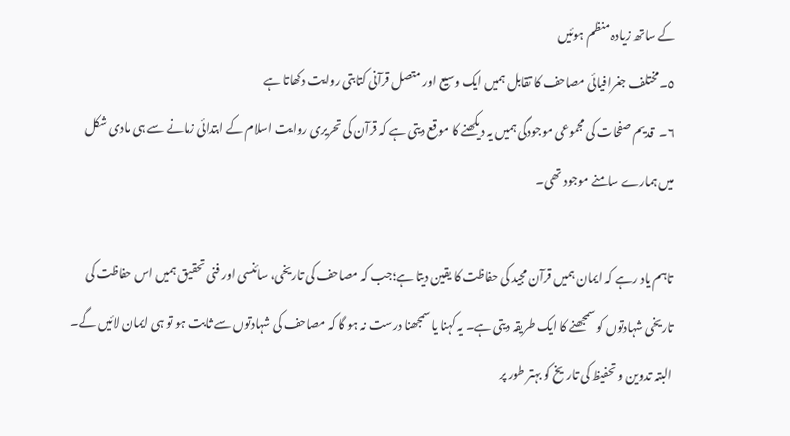کے ساتھ زیادہ منظم ہوئیں
٥۔مختلف جغرافیائی مصاحف کا تقابل ہمیں ایک وسیع اور متصل قرآنی کتابتی روایت دکھاتا ہے
٦۔  قدیم صفحات کی مجموعی موجودگی ہمیں یہ دیکھنے کا موقع دیتی ہے کہ قرآن کی تحریری روایت اسلام کے ابتدائی زمانے سے ہی مادی شکل میں ہمارے سامنے موجود تھی۔

تاہم یاد رہے کہ ایمان ہمیں قرآن مجید کی حفاظت کا یقین دیتا ہے؛جب کہ مصاحف کی تاریخی، سائنسی اور فنی تحقیق ہمیں اس حفاظت کی تاریخی شہادتوں کو سمجھنے کا ایک طریقہ دیتی ہے۔ یہ کہنا یا سمجھنا درست نہ ہو گا کہ مصاحف کی شہادتوں سے ثابت ہو تو ہی ایمان لائیں گے۔ البتہ تدوین و تحفیظ کی تاریخ کو بہتر طور پر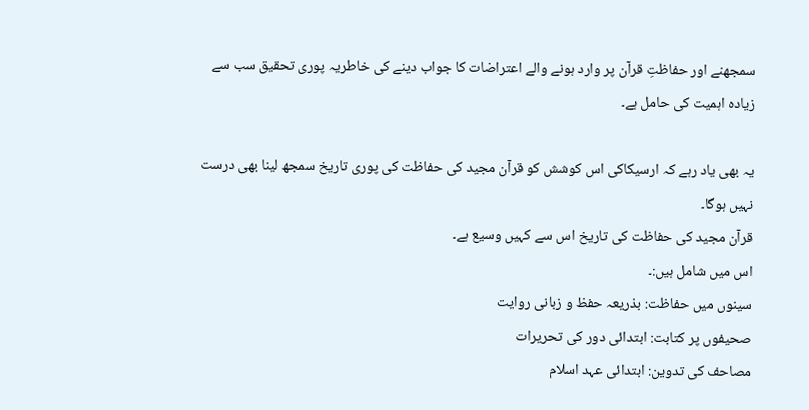سمجھنے اور حفاظتِ قرآن پر وارد ہونے والے اعتراضات کا جواب دینے کی خاطریہ پوری تحقیق سب سے زیادہ اہمیت کی حامل ہے۔

یہ بھی یاد رہے کہ ارسیکاکی اس کوشش کو قرآن مجید کی حفاظت کی پوری تاریخ سمجھ لینا بھی درست نہیں ہوگا۔
قرآن مجید کی حفاظت کی تاریخ اس سے کہیں وسیع ہے۔
اس میں شامل ہیں:۔
سینوں میں حفاظت: بذریعہ حفظ و زبانی روایت
صحیفوں پر کتابت: ابتدائی دور کی تحریرات
مصاحف کی تدوین: ابتدائی عہد اسلام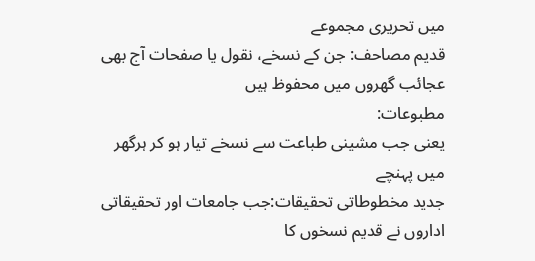میں تحریری مجموعے
قدیم مصاحف: جن کے نسخے، نقول یا صفحات آج بھی عجائب گھروں میں محفوظ ہیں
مطبوعات:
یعنی جب مشینی طباعت سے نسخے تیار ہو کر ہرگھر میں پہنچے
جدید مخطوطاتی تحقیقات:جب جامعات اور تحقیقاتی اداروں نے قدیم نسخوں کا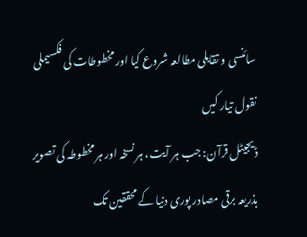سائنسی و تقابلی مطالعہ شروع کیا اور مخطوطات کی فکسیملی نقول تیار کیں
ڈیجیٹل قرآن: جب ہر آیت، ہر نسخہ اور ہر مخطوطہ کی تصویر بذریعہ برقی مصادر پوری دنیا کے محققین تک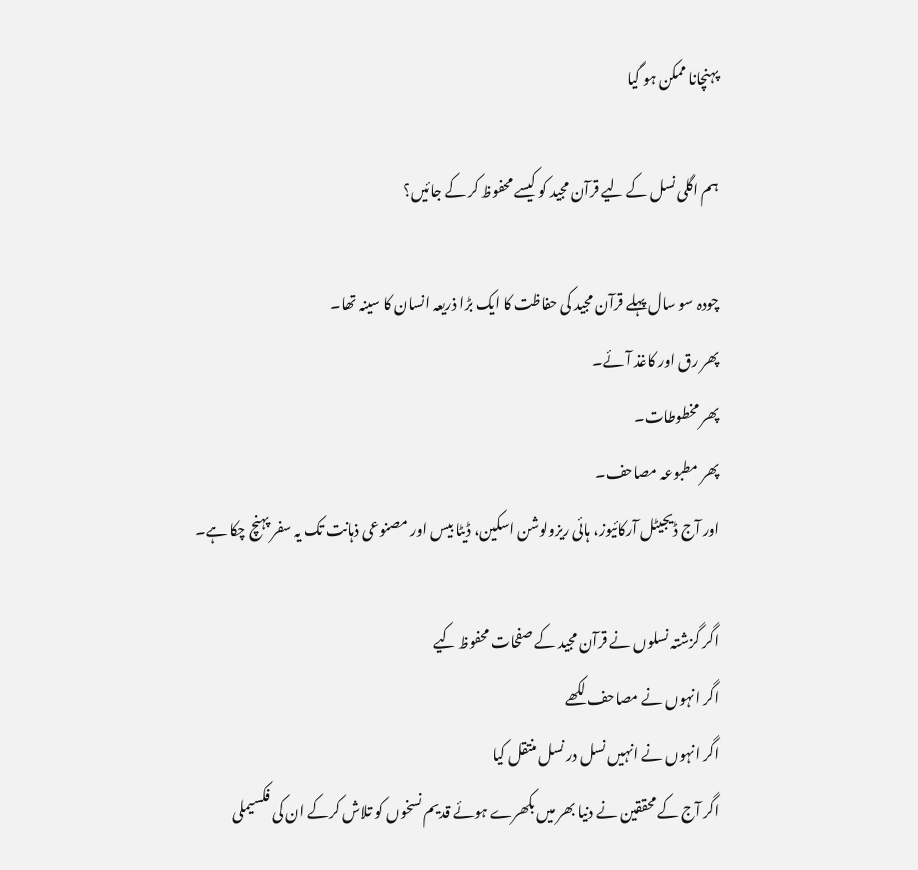پہنچانا ممکن ہو گیا

ہم اگلی نسل کے لیے قرآن مجید کو کیسے محفوظ کر کے جائیں؟

چودہ سو سال پہلے قرآن مجید کی حفاظت کا ایک بڑا ذریعہ انسان کا سینہ تھا۔
پھر رق اور کاغذ آئے۔
پھر مخطوطات۔
پھر مطبوعہ مصاحف۔
اور آج ڈیجیٹل آرکائیوز، ہائی ریزولوشن اسکین، ڈیٹا بیس اور مصنوعی ذہانت تک یہ سفر پہنچ چکا ہے۔

اگر گزشتہ نسلوں نے قرآن مجید کے صفحات محفوظ کیے
اگر انہوں نے مصاحف لکھے
اگر انہوں نے انہیں نسل در نسل منتقل کیا
اگر آج کے محققین نے دنیا بھر میں بکھرے ہوئے قدیم نسخوں کو تلاش کرکے ان کی فکسیملی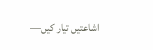اشاعتیں تیار کیں—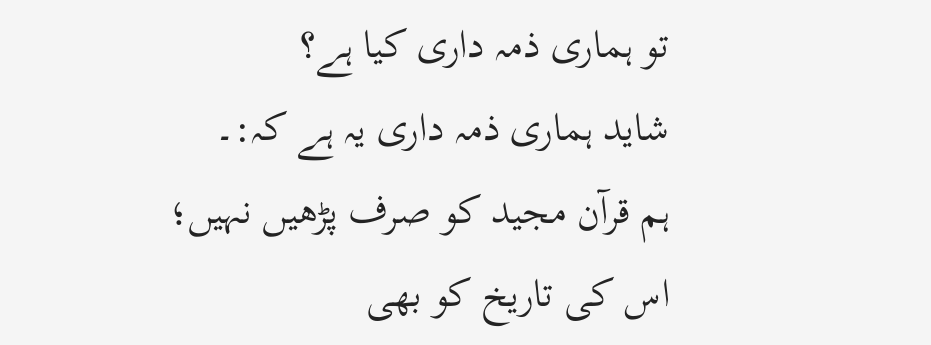تو ہماری ذمہ داری کیا ہے؟
شاید ہماری ذمہ داری یہ ہے کہ:۔
ہم قرآن مجید کو صرف پڑھیں نہیں؛
اس کی تاریخ کو بھی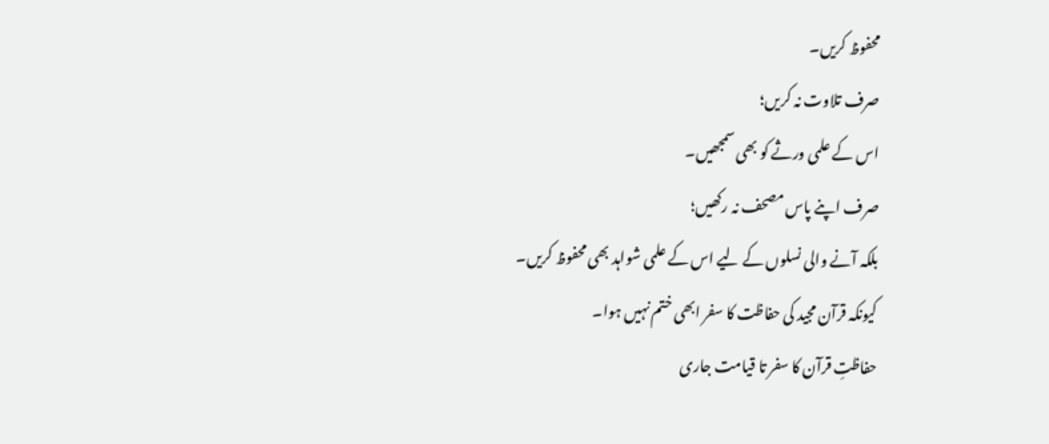محفوظ کریں۔
صرف تلاوت نہ کریں؛
اس کے علمی ورثے کو بھی سمجھیں۔
صرف اپنے پاس مصحف نہ رکھیں؛
بلکہ آنے والی نسلوں کے لیے اس کے علمی شواہد بھی محفوظ کریں۔
کیونکہ قرآن مجید کی حفاظت کا سفر ابھی ختم نہیں ہوا۔
حفاظتِ قرآن کا سفر تا قیامت جاری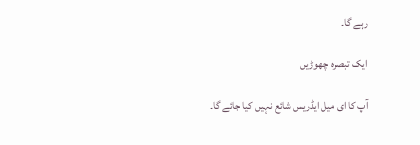رہے گا۔

ایک تبصرہ چھوڑیں

آپ کا ای میل ایڈریس شائع نہیں کیا جائے گا۔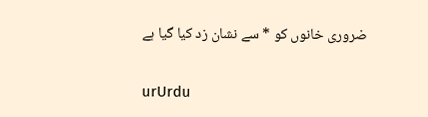ضروری خانوں کو * سے نشان زد کیا گیا ہے

urUrdu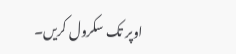اوپر تک سکرول کریں۔